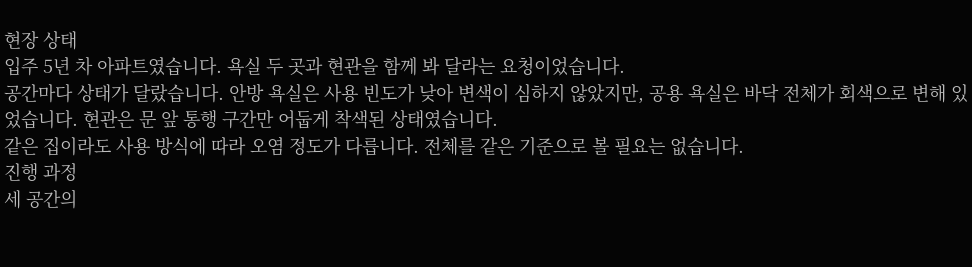현장 상태
입주 5년 차 아파트였습니다. 욕실 두 곳과 현관을 함께 봐 달라는 요청이었습니다.
공간마다 상태가 달랐습니다. 안방 욕실은 사용 빈도가 낮아 변색이 심하지 않았지만, 공용 욕실은 바닥 전체가 회색으로 변해 있었습니다. 현관은 문 앞 통행 구간만 어둡게 착색된 상태였습니다.
같은 집이라도 사용 방식에 따라 오염 정도가 다릅니다. 전체를 같은 기준으로 볼 필요는 없습니다.
진행 과정
세 공간의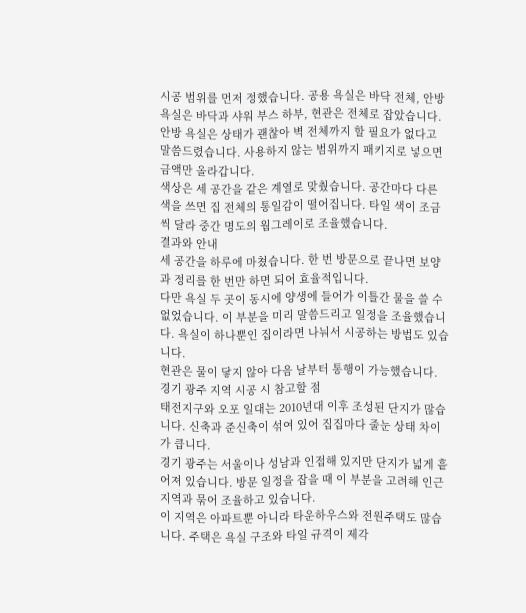시공 범위를 먼저 정했습니다. 공용 욕실은 바닥 전체, 안방 욕실은 바닥과 샤워 부스 하부, 현관은 전체로 잡았습니다.
안방 욕실은 상태가 괜찮아 벽 전체까지 할 필요가 없다고 말씀드렸습니다. 사용하지 않는 범위까지 패키지로 넣으면 금액만 올라갑니다.
색상은 세 공간을 같은 계열로 맞췄습니다. 공간마다 다른 색을 쓰면 집 전체의 통일감이 떨어집니다. 타일 색이 조금씩 달라 중간 명도의 웜그레이로 조율했습니다.
결과와 안내
세 공간을 하루에 마쳤습니다. 한 번 방문으로 끝나면 보양과 정리를 한 번만 하면 되어 효율적입니다.
다만 욕실 두 곳이 동시에 양생에 들어가 이틀간 물을 쓸 수 없었습니다. 이 부분을 미리 말씀드리고 일정을 조율했습니다. 욕실이 하나뿐인 집이라면 나눠서 시공하는 방법도 있습니다.
현관은 물이 닿지 않아 다음 날부터 통행이 가능했습니다.
경기 광주 지역 시공 시 참고할 점
태전지구와 오포 일대는 2010년대 이후 조성된 단지가 많습니다. 신축과 준신축이 섞여 있어 집집마다 줄눈 상태 차이가 큽니다.
경기 광주는 서울이나 성남과 인접해 있지만 단지가 넓게 흩어져 있습니다. 방문 일정을 잡을 때 이 부분을 고려해 인근 지역과 묶어 조율하고 있습니다.
이 지역은 아파트뿐 아니라 타운하우스와 전원주택도 많습니다. 주택은 욕실 구조와 타일 규격이 제각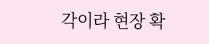각이라 현장 확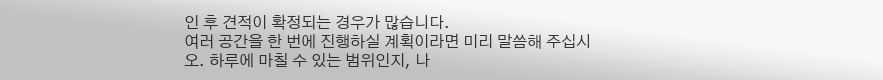인 후 견적이 확정되는 경우가 많습니다.
여러 공간을 한 번에 진행하실 계획이라면 미리 말씀해 주십시오. 하루에 마칠 수 있는 범위인지, 나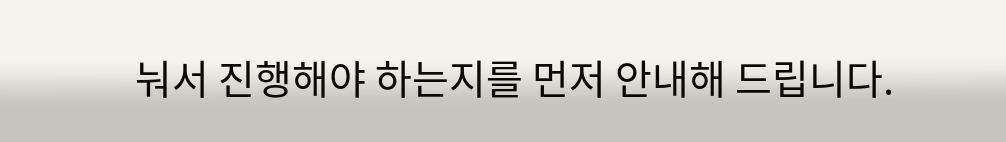눠서 진행해야 하는지를 먼저 안내해 드립니다.